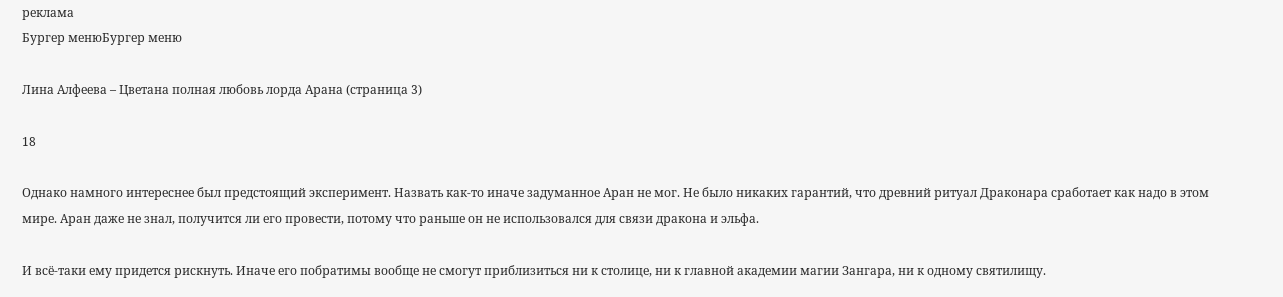реклама
Бургер менюБургер меню

Лина Алфеева – Цветана полная любовь лорда Арана (страница 3)

18

Однако намного интереснее был предстоящий эксперимент. Назвать как-то иначе задуманное Аран не мог. Не было никаких гарантий, что древний ритуал Драконара сработает как надо в этом мире. Аран даже не знал, получится ли его провести, потому что раньше он не использовался для связи дракона и эльфа.

И всё-таки ему придется рискнуть. Иначе его побратимы вообще не смогут приблизиться ни к столице, ни к главной академии магии Зангара, ни к одному святилищу.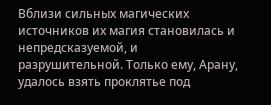Вблизи сильных магических источников их магия становилась и непредсказуемой, и разрушительной. Только ему, Арану, удалось взять проклятье под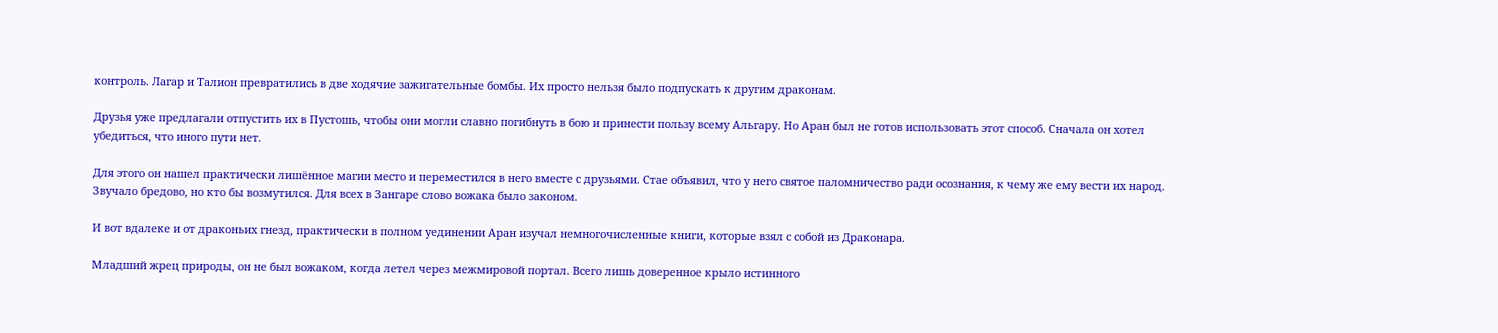контроль. Лагар и Талион превратились в две ходячие зажигательные бомбы. Их просто нельзя было подпускать к другим драконам.

Друзья уже предлагали отпустить их в Пустошь, чтобы они могли славно погибнуть в бою и принести пользу всему Альгару. Но Аран был не готов использовать этот способ. Сначала он хотел убедиться, что иного пути нет.

Для этого он нашел практически лишённое магии место и переместился в него вместе с друзьями. Стае объявил, что у него святое паломничество ради осознания, к чему же ему вести их народ. Звучало бредово, но кто бы возмутился. Для всех в Зангаре слово вожака было законом.

И вот вдалеке и от драконьих гнезд, практически в полном уединении Аран изучал немногочисленные книги, которые взял с собой из Драконара.

Младший жрец природы, он не был вожаком, когда летел через межмировой портал. Всего лишь доверенное крыло истинного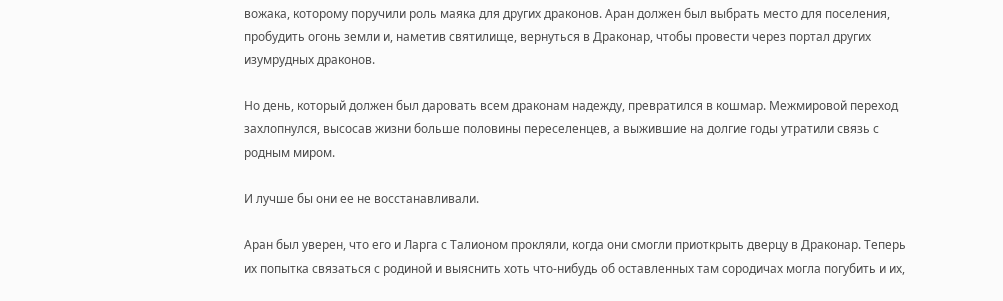вожака, которому поручили роль маяка для других драконов. Аран должен был выбрать место для поселения, пробудить огонь земли и, наметив святилище, вернуться в Драконар, чтобы провести через портал других изумрудных драконов.

Но день, который должен был даровать всем драконам надежду, превратился в кошмар. Межмировой переход захлопнулся, высосав жизни больше половины переселенцев, а выжившие на долгие годы утратили связь с родным миром.

И лучше бы они ее не восстанавливали.

Аран был уверен, что его и Ларга с Талионом прокляли, когда они смогли приоткрыть дверцу в Драконар. Теперь их попытка связаться с родиной и выяснить хоть что-нибудь об оставленных там сородичах могла погубить и их,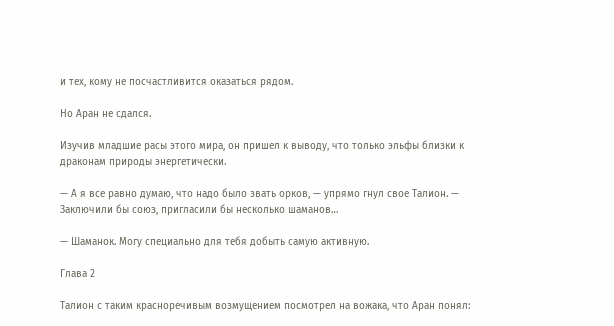и тех, кому не посчастливится оказаться рядом.

Но Аран не сдался.

Изучив младшие расы этого мира, он пришел к выводу, что только эльфы близки к драконам природы энергетически.

— А я все равно думаю, что надо было звать орков, — упрямо гнул свое Талион. — Заключили бы союз, пригласили бы несколько шаманов…

— Шаманок. Могу специально для тебя добыть самую активную.

Глава 2

Талион с таким красноречивым возмущением посмотрел на вожака, что Аран понял: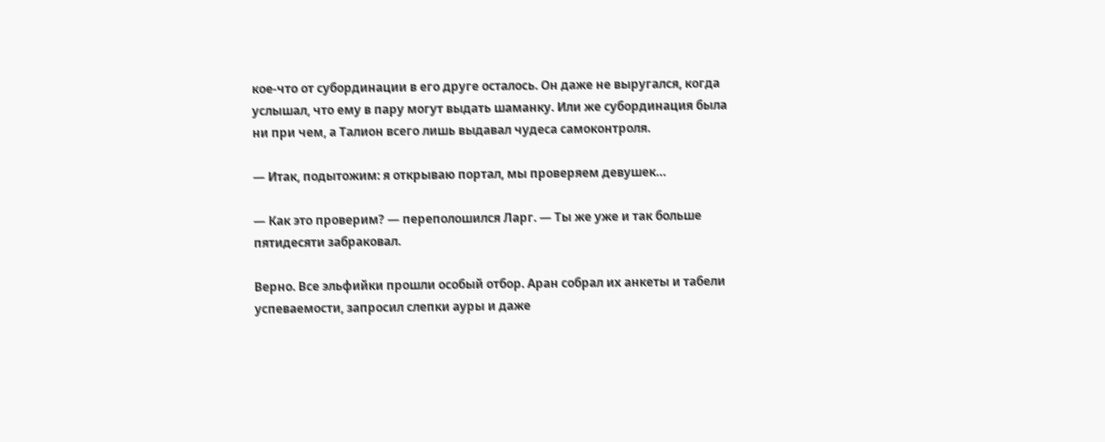кое-что от субординации в его друге осталось. Он даже не выругался, когда услышал, что ему в пару могут выдать шаманку. Или же субординация была ни при чем, а Талион всего лишь выдавал чудеса самоконтроля.

— Итак, подытожим: я открываю портал, мы проверяем девушек…

— Как это проверим? — переполошился Ларг. — Ты же уже и так больше пятидесяти забраковал.

Верно. Все эльфийки прошли особый отбор. Аран собрал их анкеты и табели успеваемости, запросил слепки ауры и даже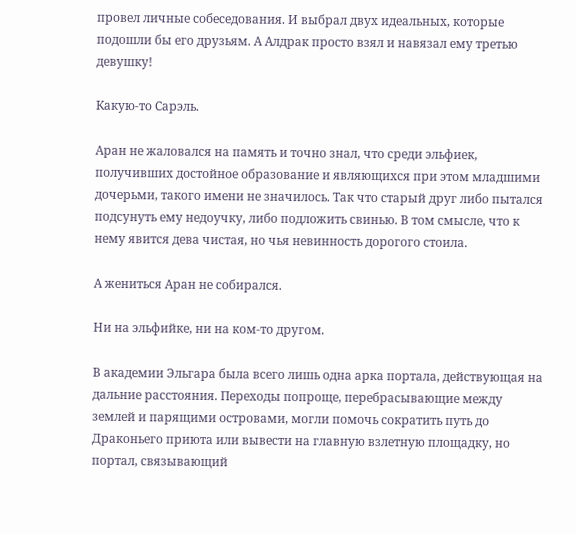провел личные собеседования. И выбрал двух идеальных, которые подошли бы его друзьям. А Алдрак просто взял и навязал ему третью девушку!

Какую-то Сарэль.

Аран не жаловался на память и точно знал, что среди эльфиек, получивших достойное образование и являющихся при этом младшими дочерьми, такого имени не значилось. Так что старый друг либо пытался подсунуть ему недоучку, либо подложить свинью. В том смысле, что к нему явится дева чистая, но чья невинность дорогого стоила.

А жениться Аран не собирался.

Ни на эльфийке, ни на ком-то другом.

В академии Эльгара была всего лишь одна арка портала, действующая на дальние расстояния. Переходы попроще, перебрасывающие между землей и парящими островами, могли помочь сократить путь до Драконьего приюта или вывести на главную взлетную площадку, но портал, связывающий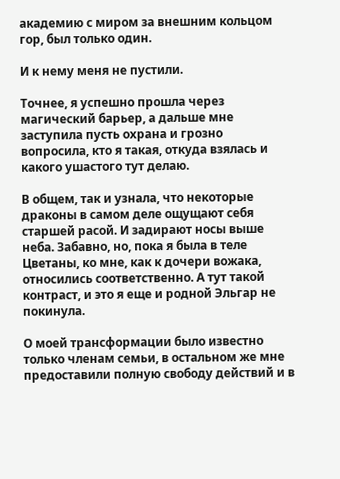академию с миром за внешним кольцом гор, был только один.

И к нему меня не пустили.

Точнее, я успешно прошла через магический барьер, а дальше мне заступила пусть охрана и грозно вопросила, кто я такая, откуда взялась и какого ушастого тут делаю.

В общем, так и узнала, что некоторые драконы в самом деле ощущают себя старшей расой. И задирают носы выше неба. Забавно, но, пока я была в теле Цветаны, ко мне, как к дочери вожака, относились соответственно. А тут такой контраст, и это я еще и родной Эльгар не покинула.

О моей трансформации было известно только членам семьи, в остальном же мне предоставили полную свободу действий и в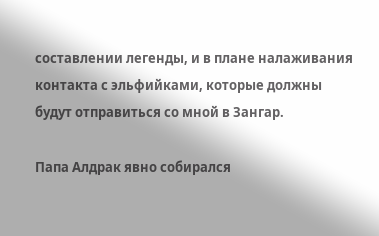составлении легенды, и в плане налаживания контакта с эльфийками, которые должны будут отправиться со мной в Зангар.

Папа Алдрак явно собирался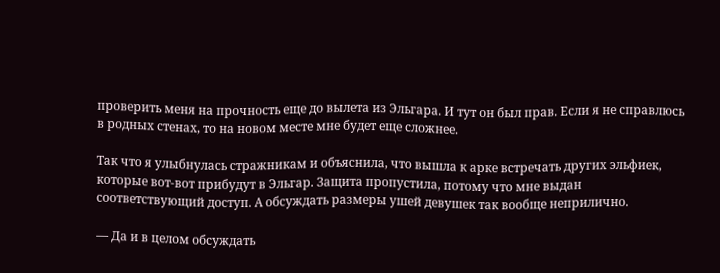проверить меня на прочность еще до вылета из Эльгара. И тут он был прав. Если я не справлюсь в родных стенах, то на новом месте мне будет еще сложнее.

Так что я улыбнулась стражникам и объяснила, что вышла к арке встречать других эльфиек, которые вот-вот прибудут в Эльгар. Защита пропустила, потому что мне выдан соответствующий доступ. А обсуждать размеры ушей девушек так вообще неприлично.

— Да и в целом обсуждать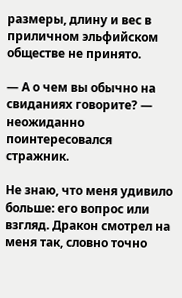размеры, длину и вес в приличном эльфийском обществе не принято.

— А о чем вы обычно на свиданиях говорите? — неожиданно поинтересовался стражник.

Не знаю, что меня удивило больше: его вопрос или взгляд. Дракон смотрел на меня так, словно точно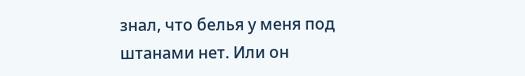знал, что белья у меня под штанами нет. Или он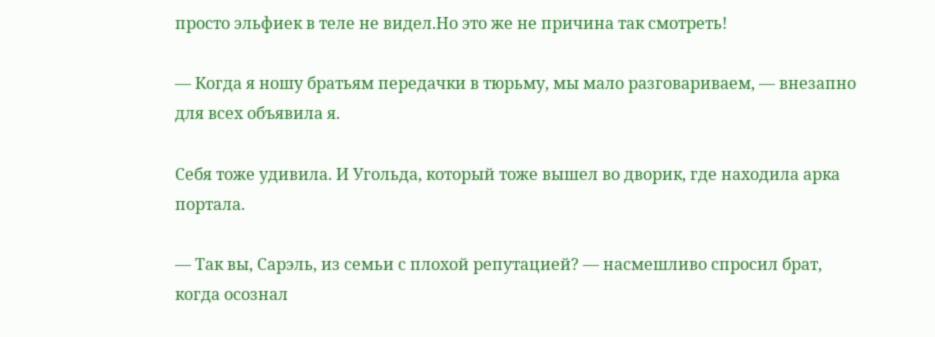просто эльфиек в теле не видел.Но это же не причина так смотреть!

— Когда я ношу братьям передачки в тюрьму, мы мало разговариваем, — внезапно для всех объявила я.

Себя тоже удивила. И Угольда, который тоже вышел во дворик, где находила арка портала.

— Так вы, Сарэль, из семьи с плохой репутацией? — насмешливо спросил брат, когда осознал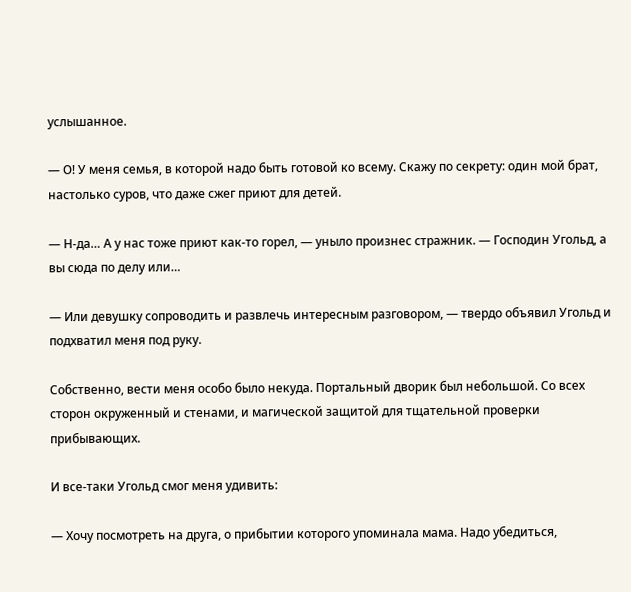услышанное.

— О! У меня семья, в которой надо быть готовой ко всему. Скажу по секрету: один мой брат, настолько суров, что даже сжег приют для детей.

— Н-да… А у нас тоже приют как-то горел, — уныло произнес стражник. — Господин Угольд, а вы сюда по делу или…

— Или девушку сопроводить и развлечь интересным разговором, — твердо объявил Угольд и подхватил меня под руку.

Собственно, вести меня особо было некуда. Портальный дворик был небольшой. Со всех сторон окруженный и стенами, и магической защитой для тщательной проверки прибывающих.

И все-таки Угольд смог меня удивить:

— Хочу посмотреть на друга, о прибытии которого упоминала мама. Надо убедиться,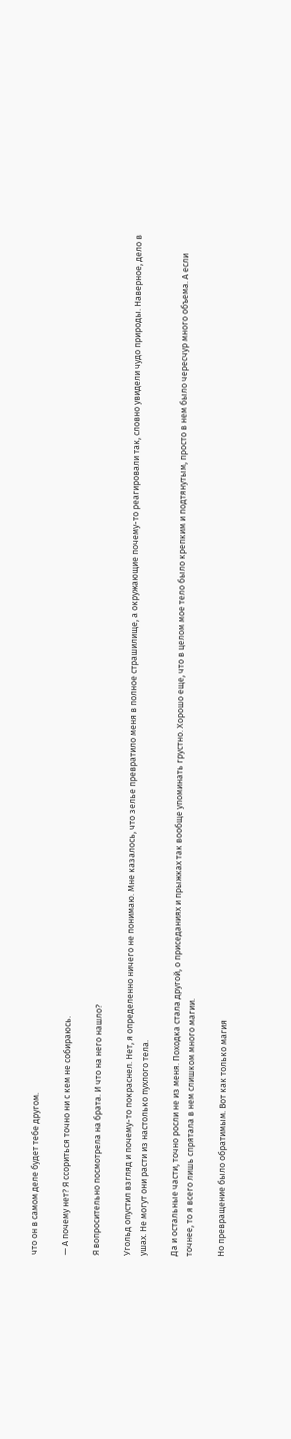что он в самом деле будет тебе другом.

— А почему нет? Я ссориться точно ни с кем не собираюсь.

Я вопросительно посмотрела на брата. И что на него нашло?

Угольд опустил взгляд и почему-то покраснел. Нет, я определенно ничего не понимаю. Мне казалось, что зелье превратило меня в полное страшилище, а окружающие почему-то реагировали так, словно увидели чудо природы. Наверное, дело в ушах. Не могут они расти из настолько пухлого тела.

Да и остальные части, точно росли не из меня. Походка стала другой, о приседаниях и прыжках так вообще упоминать грустно. Хорошо еще, что в целом мое тело было крепким и подтянутым, просто в нем было чересчур много объема. А если точнее, то я всего лишь спрятала в нем слишком много магии.

Но превращение было обратимым. Вот как только магия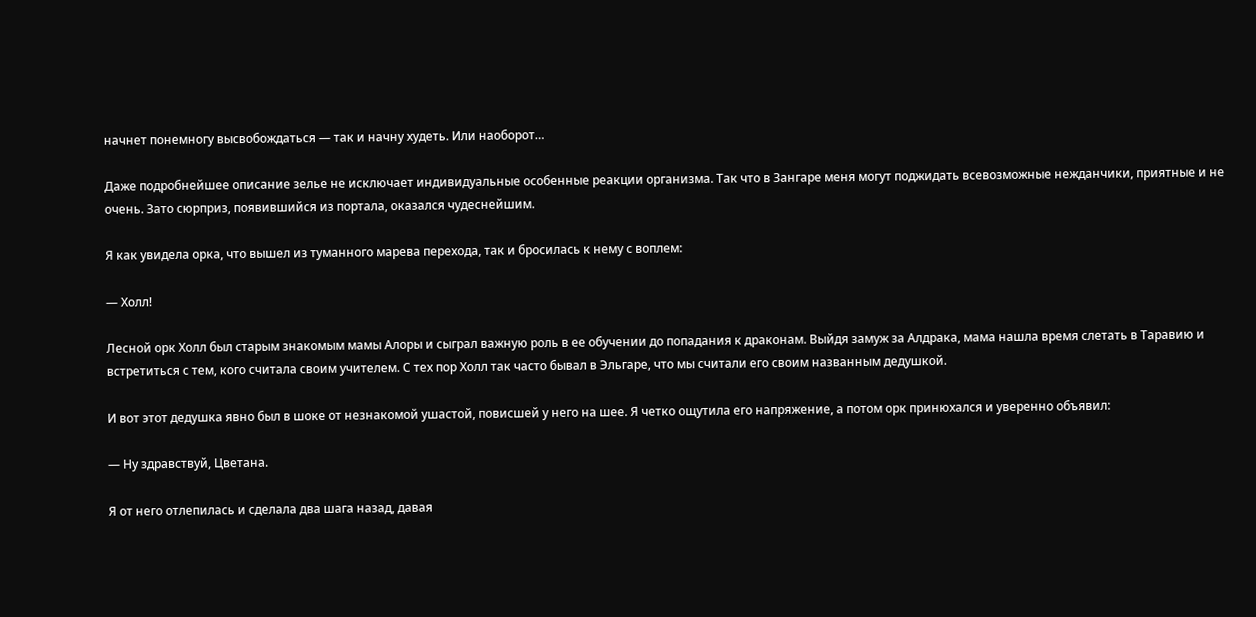начнет понемногу высвобождаться — так и начну худеть. Или наоборот…

Даже подробнейшее описание зелье не исключает индивидуальные особенные реакции организма. Так что в Зангаре меня могут поджидать всевозможные нежданчики, приятные и не очень. Зато сюрприз, появившийся из портала, оказался чудеснейшим.

Я как увидела орка, что вышел из туманного марева перехода, так и бросилась к нему с воплем:

— Холл!

Лесной орк Холл был старым знакомым мамы Алоры и сыграл важную роль в ее обучении до попадания к драконам. Выйдя замуж за Алдрака, мама нашла время слетать в Таравию и встретиться с тем, кого считала своим учителем. С тех пор Холл так часто бывал в Эльгаре, что мы считали его своим названным дедушкой.

И вот этот дедушка явно был в шоке от незнакомой ушастой, повисшей у него на шее. Я четко ощутила его напряжение, а потом орк принюхался и уверенно объявил:

— Ну здравствуй, Цветана.

Я от него отлепилась и сделала два шага назад, давая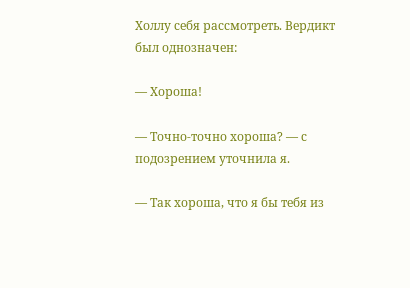Холлу себя рассмотреть. Вердикт был однозначен:

— Хороша!

— Точно-точно хороша? — с подозрением уточнила я.

— Так хороша, что я бы тебя из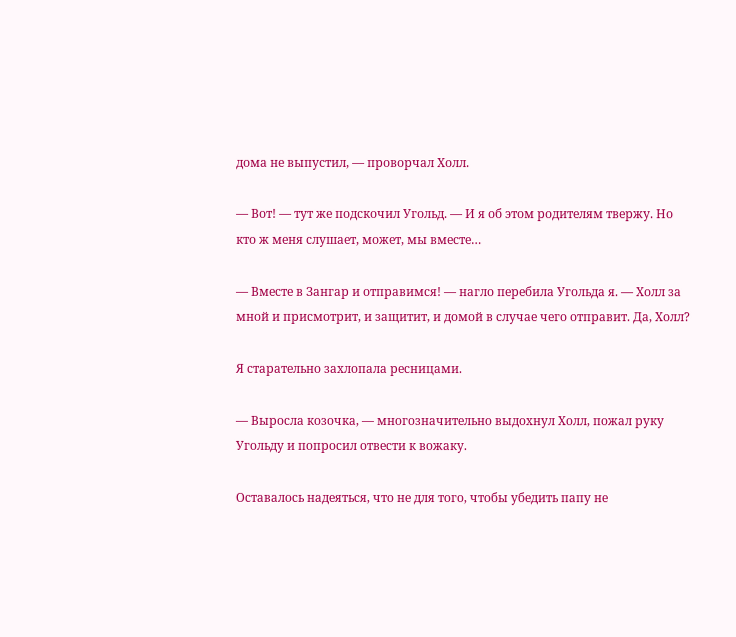дома не выпустил, — проворчал Холл.

— Вот! — тут же подскочил Угольд. — И я об этом родителям твержу. Но кто ж меня слушает, может, мы вместе…

— Вместе в Зангар и отправимся! — нагло перебила Угольда я. — Холл за мной и присмотрит, и защитит, и домой в случае чего отправит. Да, Холл?

Я старательно захлопала ресницами.

— Выросла козочка, — многозначительно выдохнул Холл, пожал руку Угольду и попросил отвести к вожаку.

Оставалось надеяться, что не для того, чтобы убедить папу не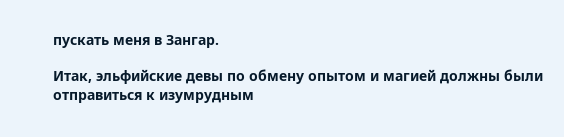пускать меня в Зангар.

Итак, эльфийские девы по обмену опытом и магией должны были отправиться к изумрудным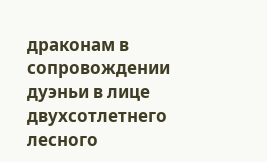драконам в сопровождении дуэньи в лице двухсотлетнего лесного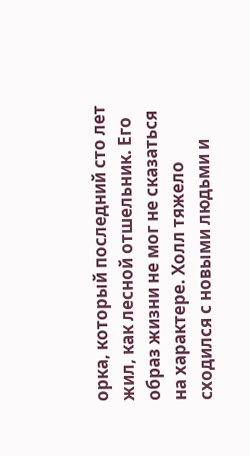орка, который последний сто лет жил, как лесной отшельник. Его образ жизни не мог не сказаться на характере. Холл тяжело сходился с новыми людьми и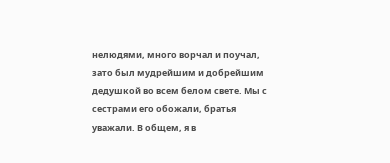нелюдями, много ворчал и поучал, зато был мудрейшим и добрейшим дедушкой во всем белом свете. Мы с сестрами его обожали, братья уважали. В общем, я в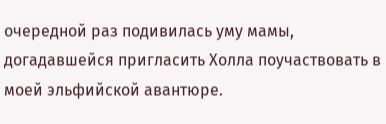очередной раз подивилась уму мамы, догадавшейся пригласить Холла поучаствовать в моей эльфийской авантюре.